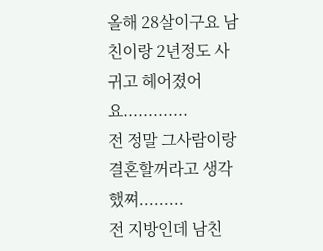올해 28살이구요 남친이랑 2년정도 사귀고 헤어졌어요.............
전 정말 그사람이랑 결혼할꺼라고 생각했쪄.........
전 지방인데 남친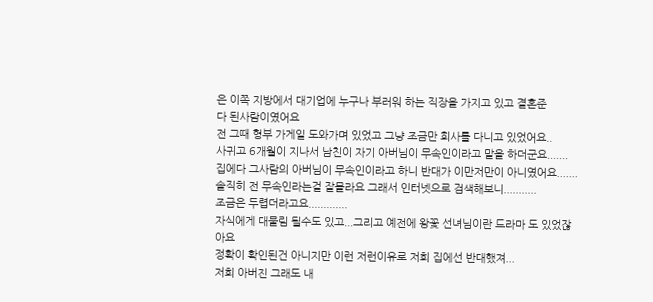은 이쪽 지방에서 대기업에 누구나 부러워 하는 직장을 가지고 있고 결혼준
다 된사람이였어요
전 그때 형부 가게일 도와가며 있었고 그냥 조금만 회사를 다니고 있었어요..
사귀고 6개월이 지나서 남친이 자기 아버님이 무속인이라고 말을 하더군요.......
집에다 그사람의 아버님이 무속인이라고 하니 반대가 이만저만이 아니였어요.......
솔직히 전 무속인라는걸 잘몰라요 그래서 인터넷으로 검색해보니...........
조금은 두렵더라고요.............
자식에게 대물림 될수도 있고...그리고 예전에 왕꽃 선녀님이란 드라마 도 있었잖아요
정확이 확인된건 아니지만 이런 저런이유로 저희 집에선 반대했져...
저희 아버진 그래도 내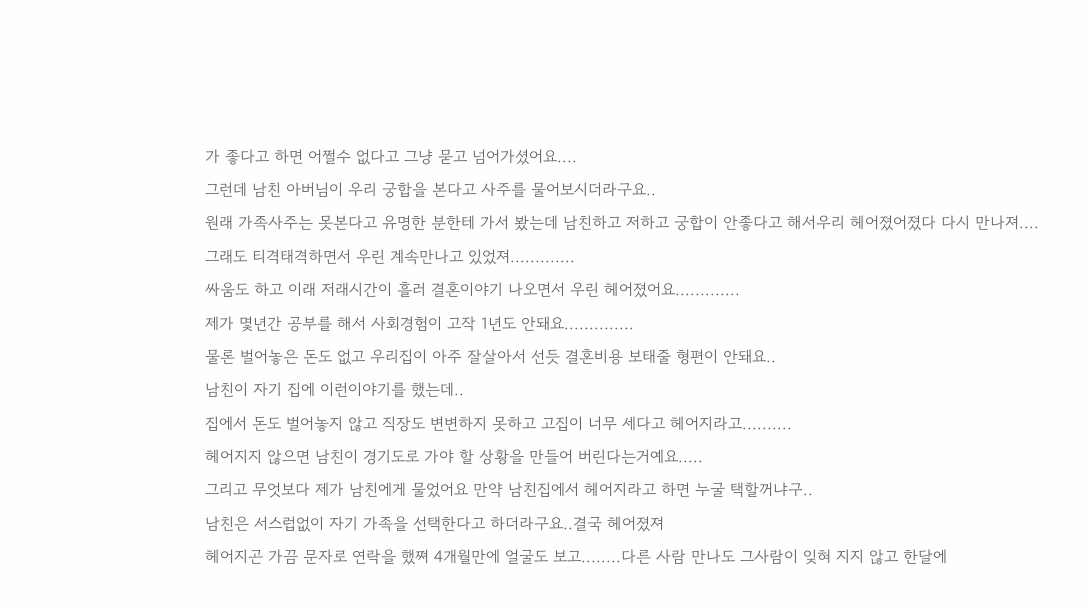가 좋다고 하면 어쩔수 없다고 그냥 묻고 넘어가셨어요....
그런데 남친 아버님이 우리 궁합을 본다고 사주를 물어보시더라구요..
원래 가족사주는 못본다고 유명한 분한테 가서 봤는데 남친하고 저하고 궁합이 안좋다고 해서우리 헤어졌어졌다 다시 만나져....
그래도 티격태격하면서 우린 계속만나고 있었져.............
싸움도 하고 이래 저래시간이 흘러 결혼이야기 나오면서 우린 헤어졌어요.............
제가 몇년간 공부를 해서 사회경험이 고작 1년도 안돼요..............
물론 벌어놓은 돈도 없고 우리집이 아주 잘살아서 선듯 결혼비용 보태줄 형편이 안돼요..
남친이 자기 집에 이런이야기를 했는데..
집에서 돈도 벌어놓지 않고 직장도 변변하지 못하고 고집이 너무 세다고 헤어지라고..........
헤어지지 않으면 남친이 경기도로 가야 할 상황을 만들어 버린다는거예요.....
그리고 무엇보다 제가 남친에게 물었어요 만약 남친집에서 헤어지라고 하면 누굴 택할꺼냐구..
남친은 서스럽없이 자기 가족을 선택한다고 하더라구요..결국 헤어졌져
헤어지곤 가끔 문자로 연락을 했쪄 4개월만에 얼굴도 보고........다른 사람 만나도 그사람이 잊혀 지지 않고 한달에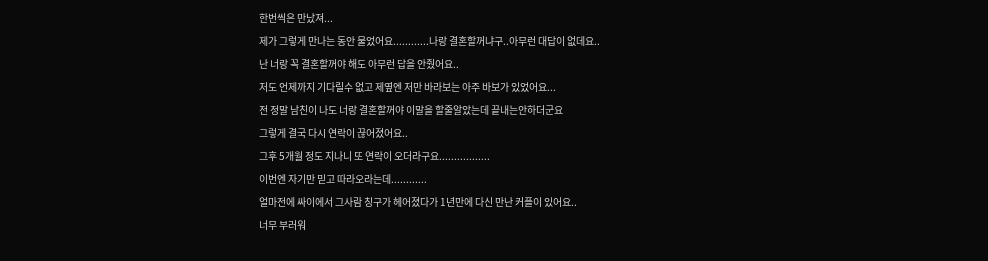한번씩은 만났져...
제가 그렇게 만나는 동안 물었어요............나랑 결혼할꺼냐구..아무런 대답이 없데요..
난 너랑 꼭 결혼할꺼야 해도 아무런 답을 안줬어요..
저도 언제까지 기다릴수 없고 제옆엔 저만 바라보는 아주 바보가 있었어요...
전 정말 남친이 나도 너랑 결혼할꺼야 이말을 할줄알았는데 끝내는안하더군요
그렇게 결국 다시 연락이 끊어졌어요..
그후 5개월 정도 지나니 또 연락이 오더라구요.................
이번엔 자기만 믿고 따라오라는데............
얼마전에 싸이에서 그사람 칭구가 헤어졌다가 1년만에 다신 만난 커플이 있어요..
너무 부러워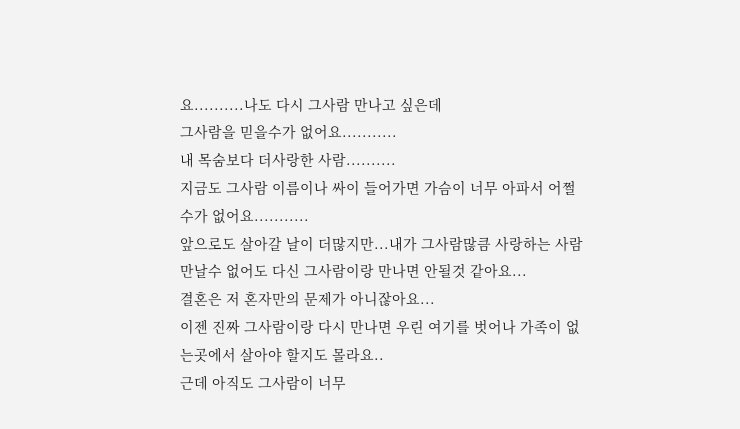요..........나도 다시 그사람 만나고 싶은데
그사람을 믿을수가 없어요...........
내 목숨보다 더사랑한 사람..........
지금도 그사람 이름이나 싸이 들어가면 가슴이 너무 아파서 어쩔수가 없어요...........
앞으로도 살아갈 날이 더많지만...내가 그사람많큼 사랑하는 사람 만날수 없어도 다신 그사람이랑 만나면 안될것 같아요...
결혼은 저 혼자만의 문제가 아니잖아요...
이젠 진짜 그사람이랑 다시 만나면 우린 여기를 벗어나 가족이 없는곳에서 살아야 할지도 몰라요..
근데 아직도 그사람이 너무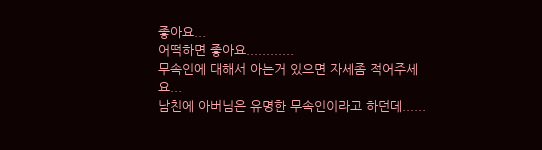좋아요...
어떡하면 좋아요............
무속인에 대해서 아는거 있으면 자세좀 적어주세요...
남친에 아버님은 유명한 무속인이라고 하던데......